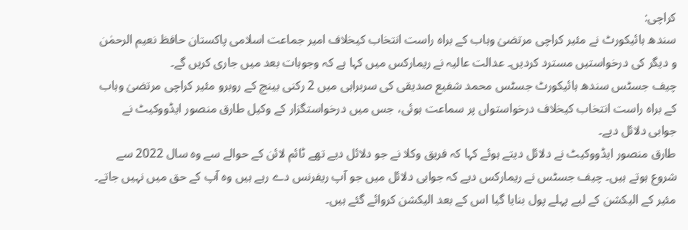کراچی:
سندھ ہائیکورٹ نے مئیر کراچی مرتضیٰ وہاب کے براہ راست انتخاب کیخلاف امیر جماعت اسلامی پاکستان حافظ نعیم الرحمٰن و دیگر کی درخواستیں مسترد کردیں۔ عدالت عالیہ نے ریمارکس میں کہا ہے کہ وجوہات بعد میں جاری کریں گے۔
چیف جسٹس سندھ ہائیکورٹ جسٹس محمد شفیع صدیقی کی سربراہی میں 2 رکنی بینچ کے روبرو مئیر کراچی مرتضیٰ وہاب کے براہ راست انتخاب کیخلاف درخواستواں پر سماعت ہوئی، جس میں درخواستگزار کے وکیل طارق منصور ایڈووکیٹ نے جوابی دلائل دیے۔
طارق منصور ایڈووکیٹ نے دلائل دیتے ہوئے کہا کہ فریق وکلا نے جو دلائل دیے تھے ٹائم لائن کے حوالے سے وہ سال 2022 سے شروع ہوتے ہیں۔ چیف جسٹس نے ریمارکس دیے کہ جوابی دلائل میں جو آپ ریفرنس دے رہے ہیں وہ آپ کے حق میں نہیں جاتے۔ مئیر کے الیکشن کے لیے پہلے پول بنایا گیا اس کے بعد الیکشن کروائے گئے ہیں۔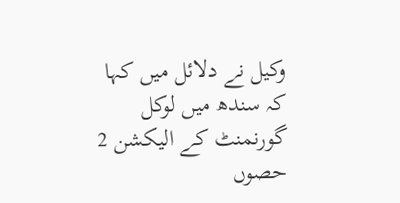وکیل نے دلائل میں کہا کہ سندھ میں لوکل گورنمنٹ کے الیکشن 2 حصوں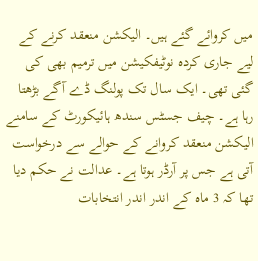میں کروائے گئے ہیں۔ الیکشن منعقد کرنے کے لیے جاری کردہ نوٹیفکیشن میں ترمیم بھی کی گئی تھی۔ ایک سال تک پولنگ ڈے آگے بڑھتا رہا ہے۔ چیف جسٹس سندھ ہائیکورٹ کے سامنے الیکشن منعقد کروانے کے حوالے سے درخواست آتی ہے جس پر آرڈر ہوتا ہے۔ عدالت نے حکم دیا تھا کہ 3 ماہ کے اندر اندر انتخابات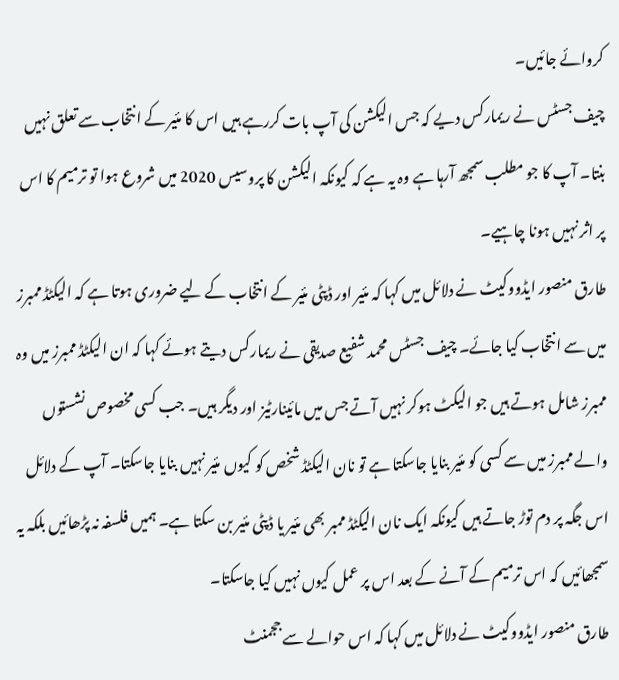کروائے جائیں۔
چیف جسٹس نے ریمارکس دیے کہ جس الیکشن کی آپ بات کررہے ہیں اس کا مئیر کے انتخاب سے تعلق نہیں بنتا۔ آپ کا جو مطلب سمجھ آرہا ہے وہ یہ ہے کہ کیونکہ الیکشن کا پروسیس 2020 میں شروع ہوا تو ترمیم کا اس پر اثر نہیں ہونا چاہیے۔
طارق منصور ایڈووکیٹ نے دلائل میں کہا کہ مئیر اور ڈپٹی مئیر کے انتخاب کے لیے ضروری ہوتا ہے کہ الیکٹڈ ممبرز میں سے انتخاب کیا جائے۔ چیف جسٹس محمد شفیع صدیقی نے ریمارکس دیتے ہوئے کہا کہ ان الیکٹڈ ممبرز میں وہ ممبرز شامل ہوتے ہیں جو الیکٹ ہوکر نہیں آتے جس میں مائینارٹیز اور دیگر ہیں۔ جب کسی مخصوص نشستوں والے ممبرز میں سے کسی کو مئیر بنایا جاسکتا ہے تو نان الیکٹڈ شخص کو کیوں مئیر نہیں بنایا جاسکتا۔ آپ کے دلائل اس جگہ پر دم توڑ جاتے ہیں کیونکہ ایک نان الیکٹڈ ممبر بھی مئیر یا ڈپٹی مئیر بن سکتا ہے۔ ہمیں فلسفہ نہ پڑھائیں بلکہ یہ سمجھائیں کہ اس ترمیم کے آنے کے بعد اس پر عمل کیوں نہیں کیا جاسکتا۔
طارق منصور ایڈووکیٹ نے دلائل میں کہا کہ اس حوالے سے ججمنٹ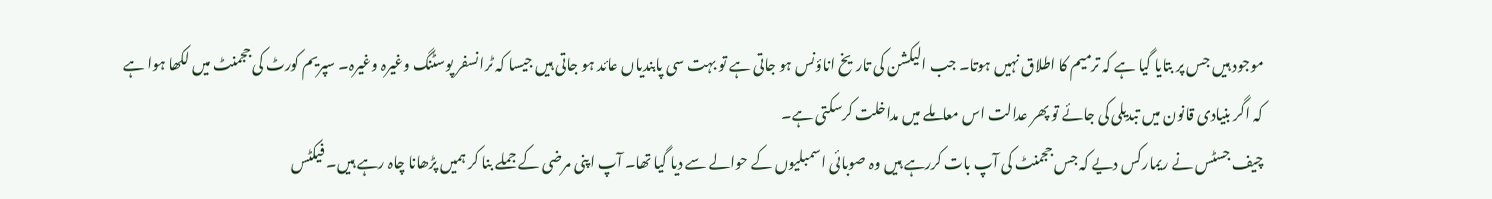موجود ہیں جس پر بتایا گیا ہے کہ ترمیم کا اطلاق نہیں ہوتا۔ جب الیکشن کی تاریخ اناؤنس ہو جاتی ہے تو بہت سی پابندیاں عائد ہو جاتی ہیں جیسا کہ ٹرانسفر پوسٹنگ وغیرہ وغیرہ۔ سپریم کورٹ کی ججمنٹ میں لکھا ہوا ہے کہ اگر بنیادی قانون میں تبدیلی کی جائے تو پھر عدالت اس معاملے میں مداخلت کرسکتی ہے۔
چیف جسٹس نے ریمارکس دیے کہ جس ججمنٹ کی آپ بات کررہے ہیں وہ صوبائی اسمبلیوں کے حوالے سے دیا گیا تھا۔ آپ اپنی مرضی کے جملے بنا کر ہمیں پڑھانا چاہ رہے ہیں۔ فیکٹس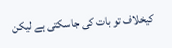کیخلاف تو بات کی جاسکتی ہے لیکن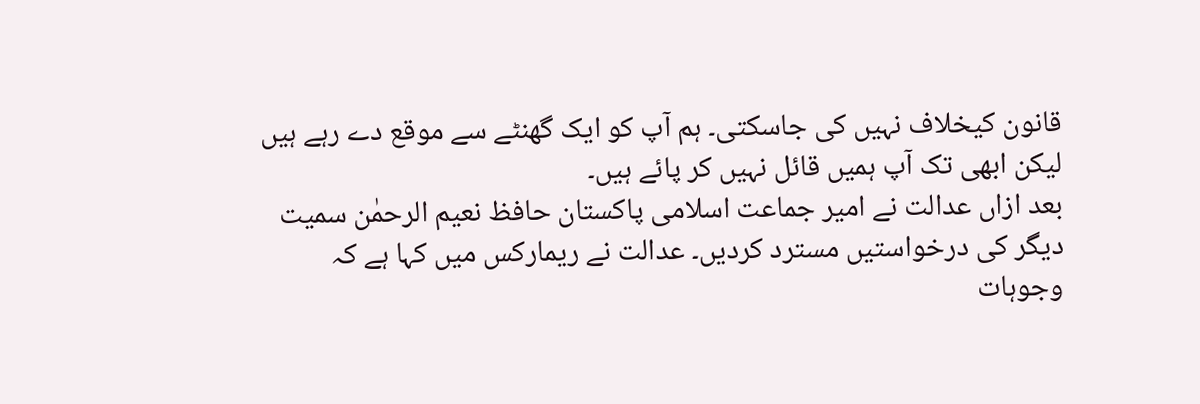قانون کیخلاف نہیں کی جاسکتی۔ ہم آپ کو ایک گھنٹے سے موقع دے رہے ہیں لیکن ابھی تک آپ ہمیں قائل نہیں کر پائے ہیں۔
بعد ازاں عدالت نے امیر جماعت اسلامی پاکستان حافظ نعیم الرحمٰن سمیت دیگر کی درخواستیں مسترد کردیں۔ عدالت نے ریمارکس میں کہا ہے کہ وجوہات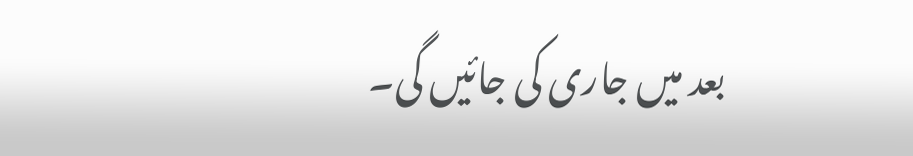بعد میں جاری کی جائیں گی۔